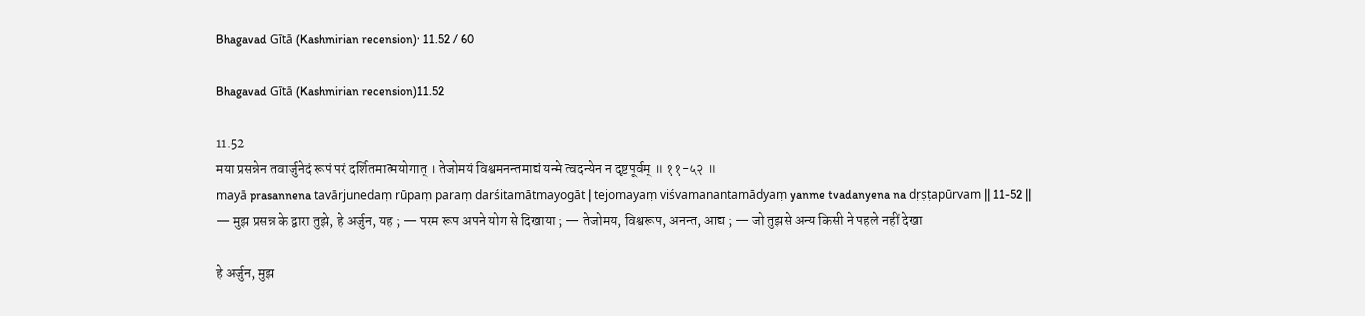Bhagavad Gītā (Kashmirian recension)· 11.52 / 60

Bhagavad Gītā (Kashmirian recension)11.52

11.52
मया प्रसन्नेन तवार्जुनेदं रूपं परं दर्शितमात्मयोगात् । तेजोमयं विश्वमनन्तमाद्यं यन्मे त्वदन्येन न दृष्टपूर्वम् ॥ ११-५२ ॥
mayā prasannena tavārjunedaṃ rūpaṃ paraṃ darśitamātmayogāt | tejomayaṃ viśvamanantamādyaṃ yanme tvadanyena na dṛṣṭapūrvam || 11-52 ||
— मुझ प्रसन्न के द्वारा तुझे, हे अर्जुन, यह ; — परम रूप अपने योग से दिखाया ; — तेजोमय, विश्वरूप, अनन्त, आद्य ; — जो तुझसे अन्य किसी ने पहले नहीं देखा

हे अर्जुन, मुझ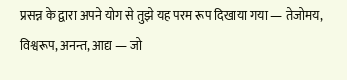प्रसन्न के द्वारा अपने योग से तुझे यह परम रूप दिखाया गया — तेजोमय, विश्वरूप, अनन्त, आद्य — जो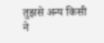तुझसे अन्य किसी ने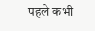पहले कभी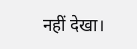नहीं देखा।